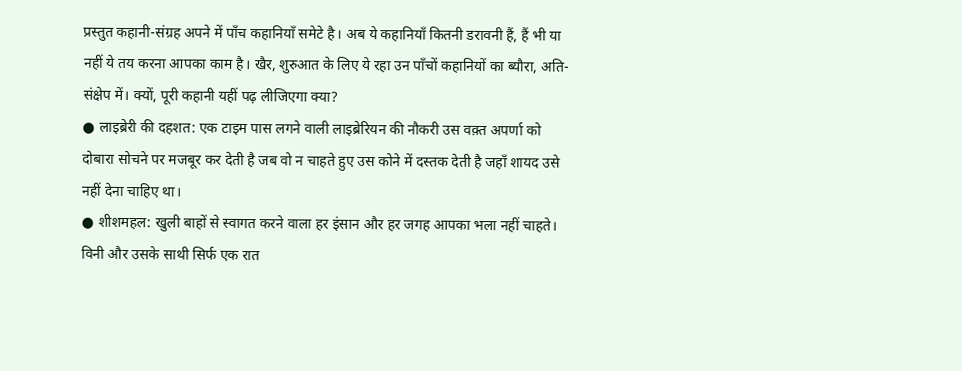प्रस्तुत कहानी-संग्रह अपने में पाँच कहानियाँ समेटे है। अब ये कहानियाँ कितनी डरावनी हैं, हैं भी या नहीं ये तय करना आपका काम है। खैर, शुरुआत के लिए ये रहा उन पाँचों कहानियों का ब्यौरा, अति-संक्षेप में। क्यों, पूरी कहानी यहीं पढ़ लीजिएगा क्या?
● लाइब्रेरी की दहशत: एक टाइम पास लगने वाली लाइब्रेरियन की नौकरी उस वक़्त अपर्णा को दोबारा सोचने पर मजबूर कर देती है जब वो न चाहते हुए उस कोने में दस्तक देती है जहाँ शायद उसे नहीं देना चाहिए था।
● शीशमहल: खुली बाहों से स्वागत करने वाला हर इंसान और हर जगह आपका भला नहीं चाहते। विनी और उसके साथी सिर्फ एक रात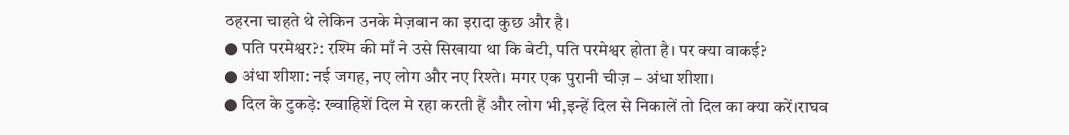ठहरना चाहते थे लेकिन उनके मेज़बान का इरादा कुछ और है।
● पति परमेश्वर?: रश्मि की माँ ने उसे सिखाया था कि बेटी, पति परमेश्वर होता है। पर क्या वाकई?
● अंधा शीशा: नई जगह, नए लोग और नए रिश्ते। मगर एक पुरानी चीज़ – अंधा शीशा।
● दिल के टुकड़े: ख्वाहिशें दिल मे रहा करती हैं और लोग भी,इन्हें दिल से निकालें तो दिल का क्या करें।राघव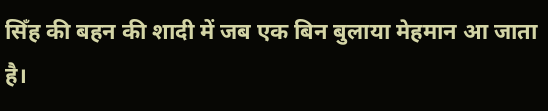सिँह की बहन की शादी में जब एक बिन बुलाया मेहमान आ जाता है।